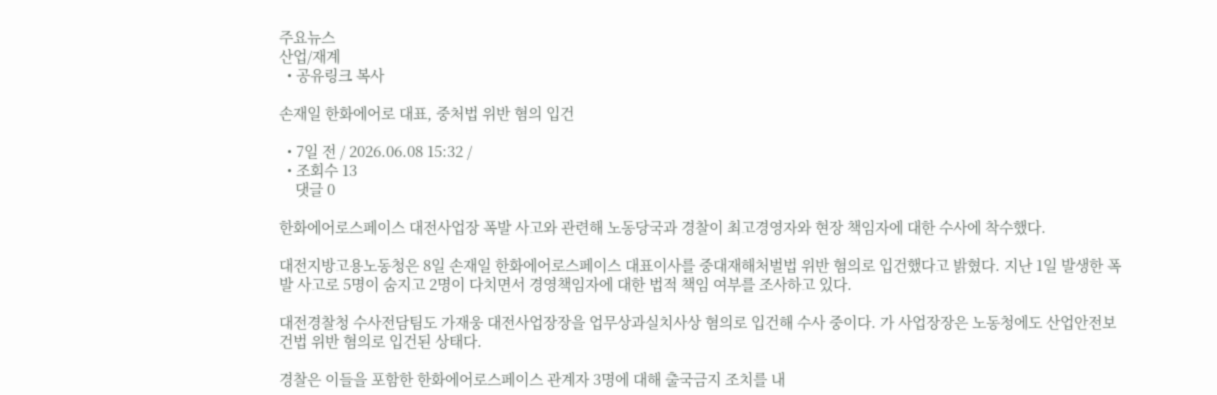주요뉴스
산업/재계
  • 공유링크 복사

손재일 한화에어로 대표, 중처법 위반 혐의 입건

  • 7일 전 / 2026.06.08 15:32 /
  • 조회수 13
    댓글 0

한화에어로스페이스 대전사업장 폭발 사고와 관련해 노동당국과 경찰이 최고경영자와 현장 책임자에 대한 수사에 착수했다.

대전지방고용노동청은 8일 손재일 한화에어로스페이스 대표이사를 중대재해처벌법 위반 혐의로 입건했다고 밝혔다. 지난 1일 발생한 폭발 사고로 5명이 숨지고 2명이 다치면서 경영책임자에 대한 법적 책임 여부를 조사하고 있다.

대전경찰청 수사전담팀도 가재웅 대전사업장장을 업무상과실치사상 혐의로 입건해 수사 중이다. 가 사업장장은 노동청에도 산업안전보건법 위반 혐의로 입건된 상태다.

경찰은 이들을 포함한 한화에어로스페이스 관계자 3명에 대해 출국금지 조치를 내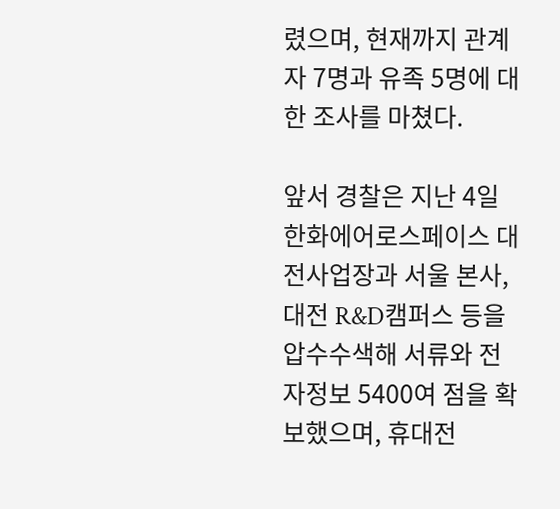렸으며, 현재까지 관계자 7명과 유족 5명에 대한 조사를 마쳤다.

앞서 경찰은 지난 4일 한화에어로스페이스 대전사업장과 서울 본사, 대전 R&D캠퍼스 등을 압수수색해 서류와 전자정보 5400여 점을 확보했으며, 휴대전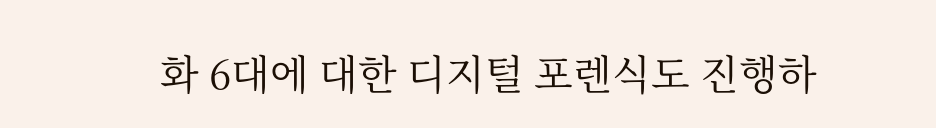화 6대에 대한 디지털 포렌식도 진행하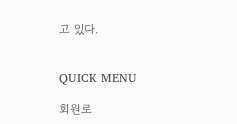고 있다.


QUICK MENU

회원로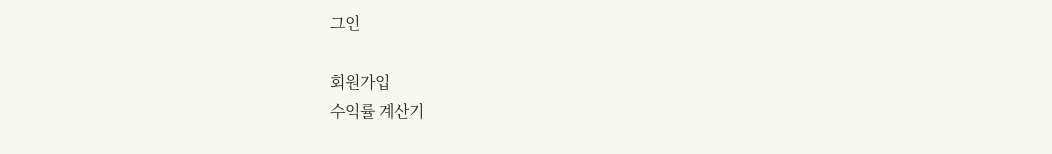그인

회원가입
수익률 계산기